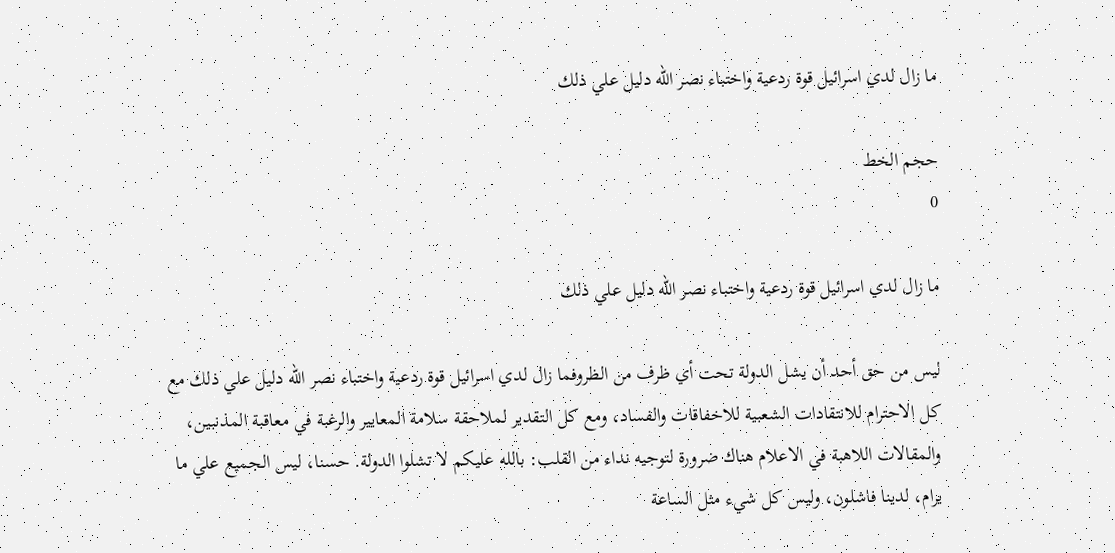ما زال لدي اسرائيل قوة ردعية واختباء نصر الله دليل علي ذلك

حجم الخط
0

ما زال لدي اسرائيل قوة ردعية واختباء نصر الله دليل علي ذلك

ليس من حق أحد أن يشل الدولة تحت أي ظرف من الظروفما زال لدي اسرائيل قوة ردعية واختباء نصر الله دليل علي ذلك مع كل الاحترام للانتقادات الشعبية للاخفاقات والفساد، ومع كل التقدير لملاحقة سلامة المعايير والرغبة في معاقبة المذنبين، والمقالات اللاهبة في الاعلام هناك ضرورة لتوجيه نداء من القلب: بالله عليكم لا تشلوا الدولة. حسنا، ليس الجميع علي ما يرام، لدينا فاشلون، وليس كل شيء مثل الساعة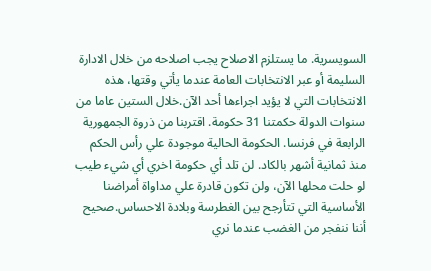السويسرية. ما يستلزم الاصلاح يجب اصلاحه من خلال الادارة السليمة أو عبر الانتخابات العامة عندما يأتي وقتها، هذه الانتخابات التي لا يؤيد اجراءها أحد الآن.خلال الستين عاما من سنوات الدولة حكمتنا 31 حكومة. اقتربنا من ذروة الجمهورية الرابعة في فرنسا. الحكومة الحالية موجودة علي رأس الحكم منذ ثمانية أشهر بالكاد. لن تلد أي حكومة اخري أي شيء طيب لو حلت محلها الآن، ولن تكون قادرة علي مداواة أمراضنا الأساسية التي تتأرجح بين الغطرسة وبلادة الاحساس.صحيح أننا ننفجر من الغضب عندما نري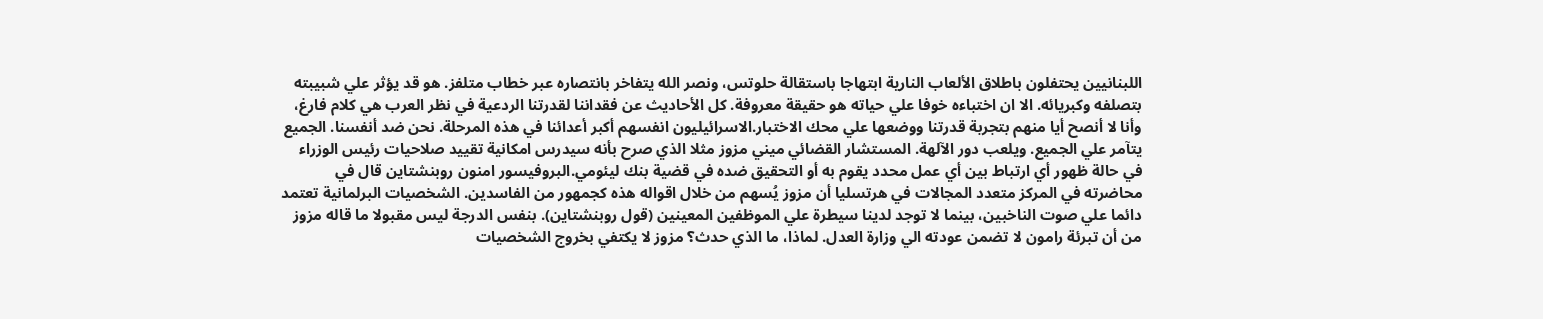اللبنانيين يحتفلون باطلاق الألعاب النارية ابتهاجا باستقالة حلوتس، ونصر الله يتفاخر بانتصاره عبر خطاب متلفز. هو قد يؤثر علي شبيبته بتصلفه وكبريائه. الا ان اختباءه خوفا علي حياته هو حقيقة معروفة. كل الأحاديث عن فقداننا لقدرتنا الردعية في نظر العرب هي كلام فارغ، وأنا لا أنصح أيا منهم بتجربة قدرتنا ووضعها علي محك الاختبار.الاسرائيليون انفسهم أكبر أعدائنا في هذه المرحلة. نحن ضد أنفسنا. الجميع يتآمر علي الجميع. ويلعب دور الآلهة. المستشار القضائي ميني مزوز مثلا الذي صرح بأنه سيدرس امكانية تقييد صلاحيات رئيس الوزراء في حالة ظهور أي ارتباط بين أي عمل محدد يقوم به أو التحقيق ضده في قضية بنك ليئومي.البروفيسور امنون روبنشتاين قال في محاضرته في المركز متعدد المجالات في هرتسليا أن مزوز يُسهم من خلال اقواله هذه كجمهور من الفاسدين. الشخصيات البرلمانية تعتمد دائما علي صوت الناخبين، بينما لا توجد لدينا سيطرة علي الموظفين المعينين (قول روبنشتاين). بنفس الدرجة ليس مقبولا ما قاله مزوز من أن تبرئة رامون لا تضمن عودته الي وزارة العدل. لماذا، ما الذي حدث؟ مزوز لا يكتفي بخروج الشخصيات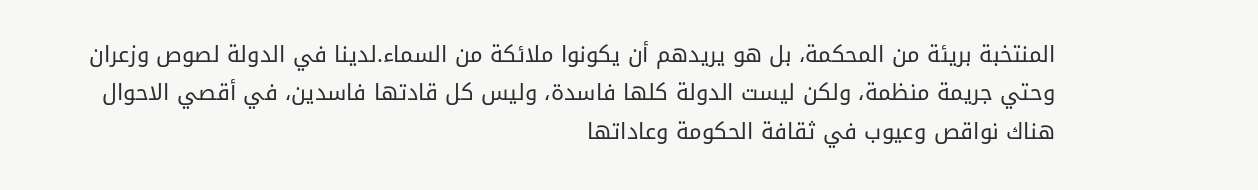المنتخبة بريئة من المحكمة، بل هو يريدهم أن يكونوا ملائكة من السماء.لدينا في الدولة لصوص وزعران وحتي جريمة منظمة، ولكن ليست الدولة كلها فاسدة، وليس كل قادتها فاسدين، في أقصي الاحوال هناك نواقص وعيوب في ثقافة الحكومة وعاداتها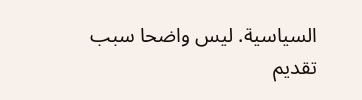السياسية. ليس واضحا سبب تقديم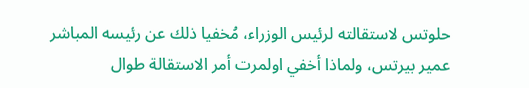حلوتس لاستقالته لرئيس الوزراء، مُخفيا ذلك عن رئيسه المباشر عمير بيرتس، ولماذا أخفي اولمرت أمر الاستقالة طوال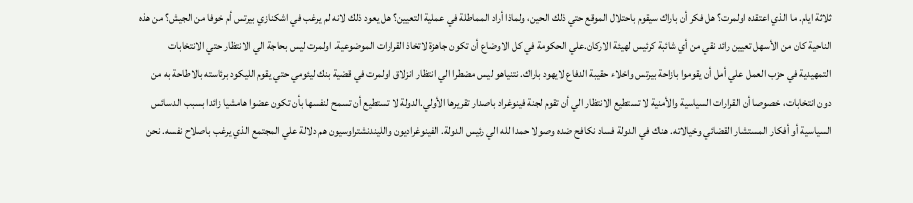ثلاثة ايام. ما الذي اعتقده اولمرت؟ هل فكر أن باراك سيقوم باحتلال الموقع حتي ذلك الحين، ولماذا أراد المماطلة في عملية التعيين؟ هل يعود ذلك لانه لم يرغب في اشكنازي بيرتس أم خوفا من الجيش؟ من هذه الناحية كان من الأسهل تعيين رائد نقي من أي شائبة كرئيس لهيئة الاركان.علي الحكومة في كل الاوضاع أن تكون جاهزة لاتخاذ القرارات الموضوعية. اولمرت ليس بحاجة الي الانتظار حتي الانتخابات التمهيدية في حزب العمل علي أمل أن يقوموا بازاحة بيرتس واخلاء حقيبة الدفاع لايهود باراك. نتنياهو ليس مضطرا الي انتظار انزلاق اولمرت في قضية بنك ليئومي حتي يقوم الليكود برئاسته بالاطاحة به من دون انتخابات، خصوصا أن القرارات السياسية والأمنية لا تستطيع الانتظار الي أن تقوم لجنة فينوغراد باصدار تقريرها الأولي.الدولة لا تستطيع أن تسمح لنفسها بأن تكون عضوا هامشيا زائدا بسبب الدسائس السياسية أو أفكار المستشار القضائي وخيالاته. هناك في الدولة فساد نكافح ضده وصولا حمدا لله الي رئيس الدولة. الفينوغراديون والليندنشتراوسيون هم دلالة علي المجتمع الذي يرغب باصلاح نفسه. نحن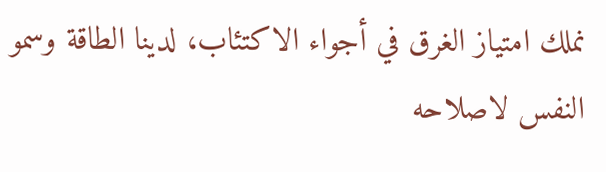نملك امتياز الغرق في أجواء الاكتئاب، لدينا الطاقة وسمو النفس لاصلاحه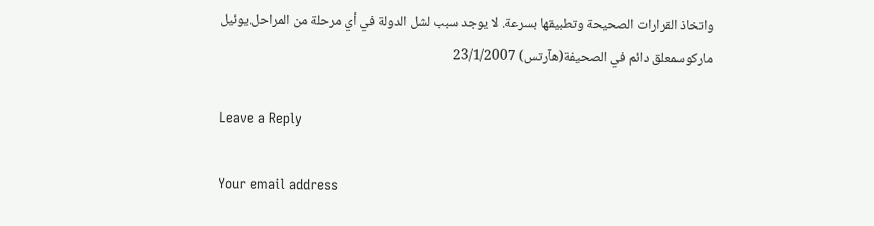واتخاذ القرارات الصحيحة وتطبيقها بسرعة. لا يوجد سبب لشل الدولة في أي مرحلة من المراحل.يوئيل ماركوسمعلق دائم في الصحيفة(هآرتس) 23/1/2007

Leave a Reply

Your email address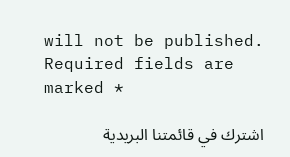will not be published. Required fields are marked *

اشترك في قائمتنا البريدية